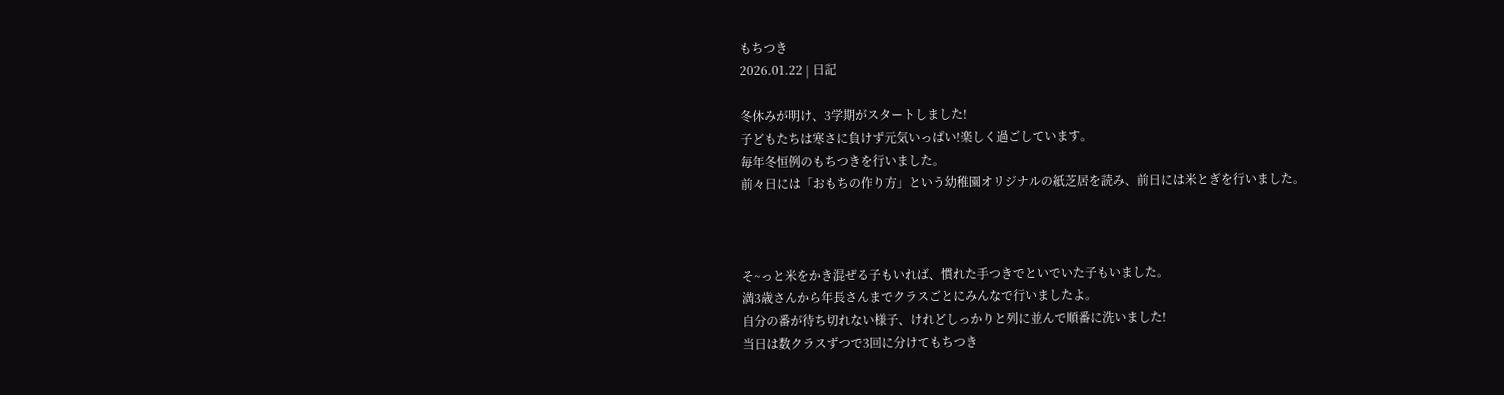もちつき
2026.01.22 | 日記

冬休みが明け、3学期がスタートしました!
子どもたちは寒さに負けず元気いっぱい!楽しく過ごしています。
毎年冬恒例のもちつきを行いました。
前々日には「おもちの作り方」という幼稚園オリジナルの紙芝居を読み、前日には米とぎを行いました。



そ~っと米をかき混ぜる子もいれば、慣れた手つきでといでいた子もいました。
満3歳さんから年長さんまでクラスごとにみんなで行いましたよ。
自分の番が待ち切れない様子、けれどしっかりと列に並んで順番に洗いました!
当日は数クラスずつで3回に分けてもちつき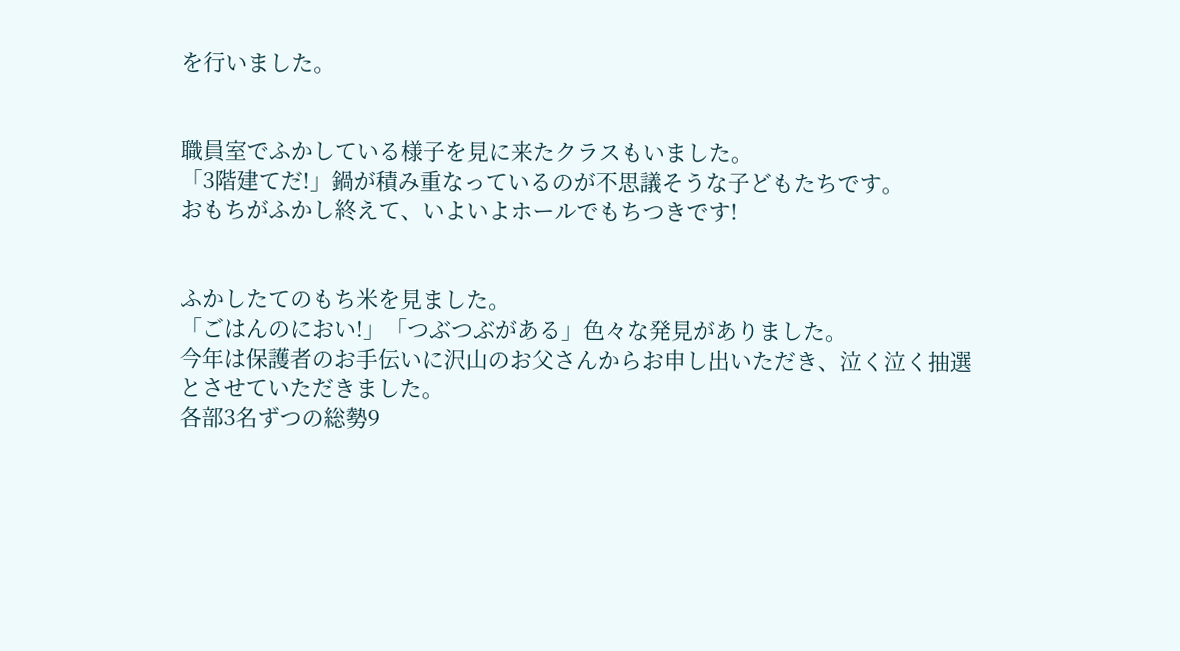を行いました。


職員室でふかしている様子を見に来たクラスもいました。
「3階建てだ!」鍋が積み重なっているのが不思議そうな子どもたちです。
おもちがふかし終えて、いよいよホールでもちつきです!


ふかしたてのもち米を見ました。
「ごはんのにおい!」「つぶつぶがある」色々な発見がありました。
今年は保護者のお手伝いに沢山のお父さんからお申し出いただき、泣く泣く抽選とさせていただきました。
各部3名ずつの総勢9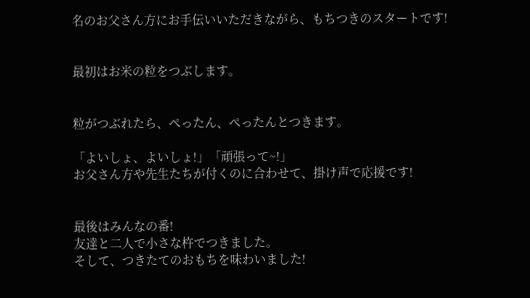名のお父さん方にお手伝いいただきながら、もちつきのスタートです!


最初はお米の粒をつぶします。


粒がつぶれたら、ぺったん、ぺったんとつきます。

「よいしょ、よいしょ!」「頑張って~!」
お父さん方や先生たちが付くのに合わせて、掛け声で応援です!


最後はみんなの番!
友達と二人で小さな杵でつきました。
そして、つきたてのおもちを味わいました!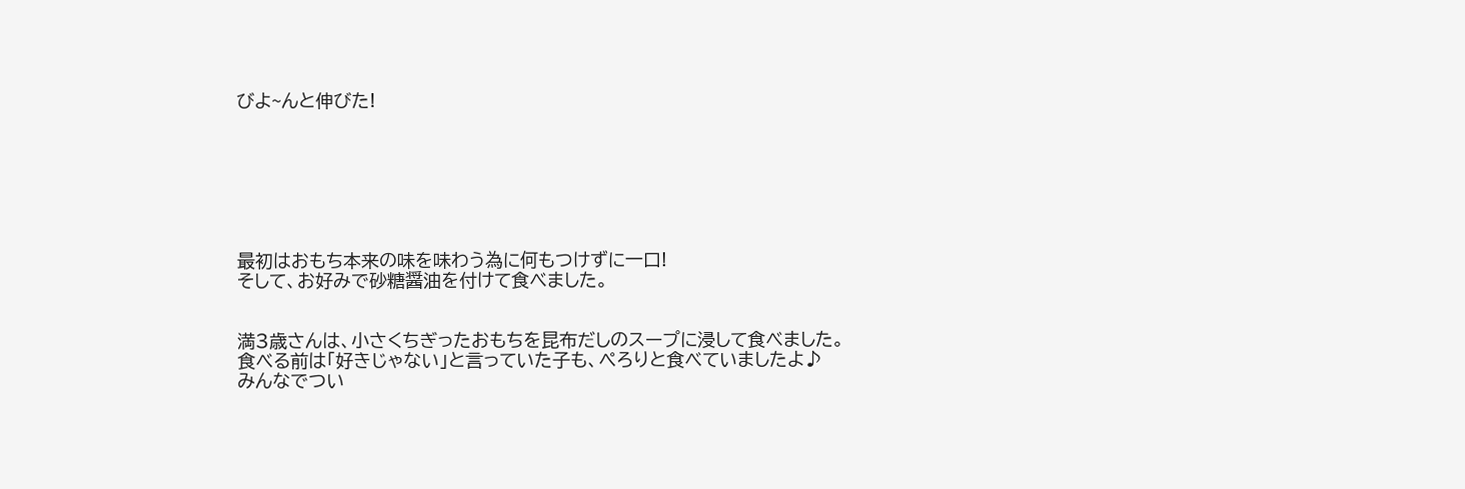びよ~んと伸びた!







最初はおもち本来の味を味わう為に何もつけずに一口!
そして、お好みで砂糖醤油を付けて食べました。


満3歳さんは、小さくちぎったおもちを昆布だしのスープに浸して食べました。
食べる前は「好きじゃない」と言っていた子も、ぺろりと食べていましたよ♪
みんなでつい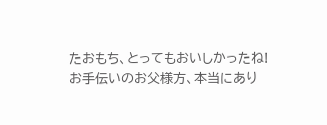たおもち、とってもおいしかったね!
お手伝いのお父様方、本当にあり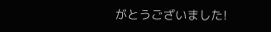がとうございました!